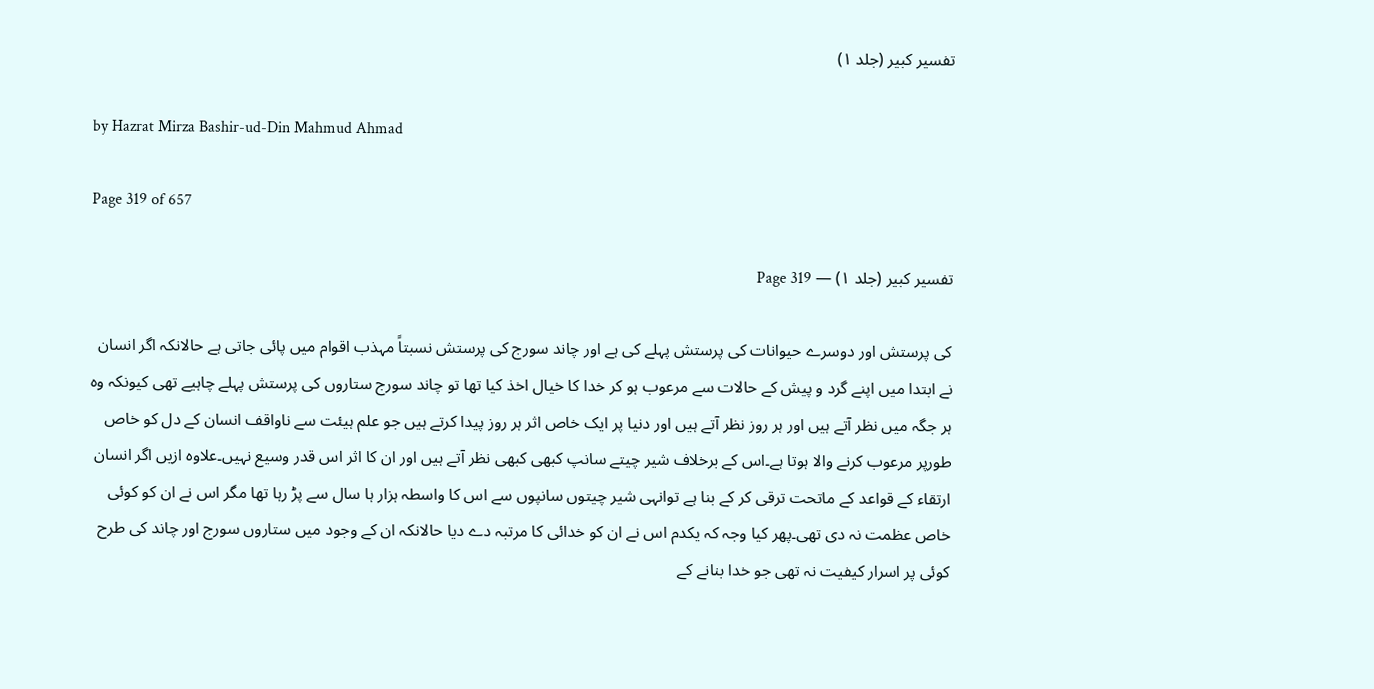تفسیر کبیر (جلد ۱)

by Hazrat Mirza Bashir-ud-Din Mahmud Ahmad

Page 319 of 657

تفسیر کبیر (جلد ۱) — Page 319

کی پرستش اور دوسرے حیوانات کی پرستش پہلے کی ہے اور چاند سورج کی پرستش نسبتاً مہذب اقوام میں پائی جاتی ہے حالانکہ اگر انسان نے ابتدا میں اپنے گرد و پیش کے حالات سے مرعوب ہو کر خدا کا خیال اخذ کیا تھا تو چاند سورج ستاروں کی پرستش پہلے چاہیے تھی کیونکہ وہ ہر جگہ میں نظر آتے ہیں اور ہر روز نظر آتے ہیں اور دنیا پر ایک خاص اثر ہر روز پیدا کرتے ہیں جو علم ہیئت سے ناواقف انسان کے دل کو خاص طورپر مرعوب کرنے والا ہوتا ہے۔اس کے برخلاف شیر چیتے سانپ کبھی کبھی نظر آتے ہیں اور ان کا اثر اس قدر وسیع نہیں۔علاوہ ازیں اگر انسان ارتقاء کے قواعد کے ماتحت ترقی کر کے بنا ہے توانہی شیر چیتوں سانپوں سے اس کا واسطہ ہزار ہا سال سے پڑ رہا تھا مگر اس نے ان کو کوئی خاص عظمت نہ دی تھی۔پھر کیا وجہ کہ یکدم اس نے ان کو خدائی کا مرتبہ دے دیا حالانکہ ان کے وجود میں ستاروں سورج اور چاند کی طرح کوئی پر اسرار کیفیت نہ تھی جو خدا بنانے کے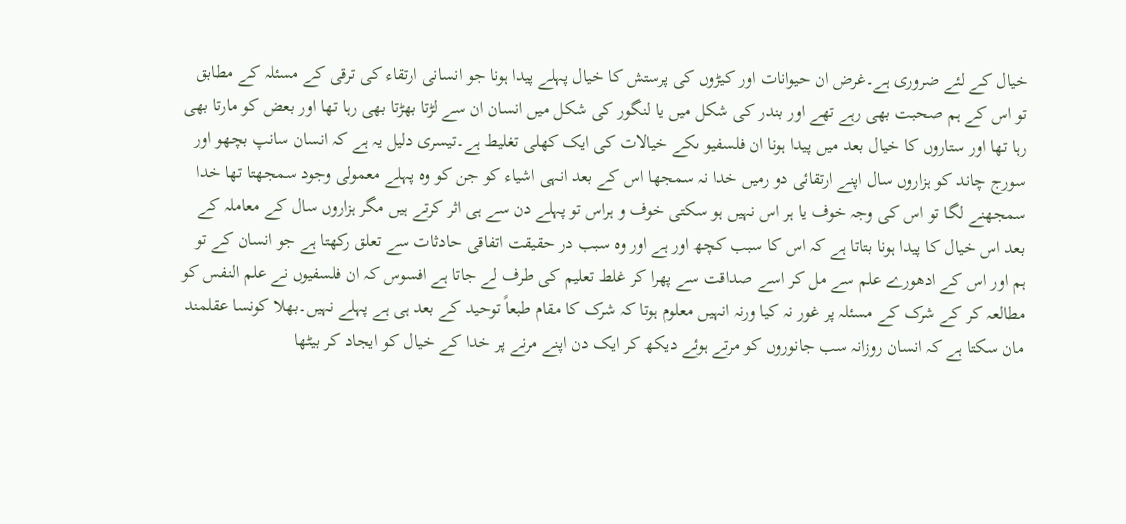خیال کے لئے ضروری ہے۔غرض ان حیوانات اور کیڑوں کی پرستش کا خیال پہلے پیدا ہونا جو انسانی ارتقاء کی ترقی کے مسئلہ کے مطابق تو اس کے ہم صحبت بھی رہے تھے اور بندر کی شکل میں یا لنگور کی شکل میں انسان ان سے لڑتا بھڑتا بھی رہا تھا اور بعض کو مارتا بھی رہا تھا اور ستاروں کا خیال بعد میں پیدا ہونا ان فلسفیو ںکے خیالات کی ایک کھلی تغلیط ہے۔تیسری دلیل یہ ہے کہ انسان سانپ بچھو اور سورج چاند کو ہزاروں سال اپنے ارتقائی دو رمیں خدا نہ سمجھا اس کے بعد انہی اشیاء کو جن کو وہ پہلے معمولی وجود سمجھتا تھا خدا سمجھنے لگا تو اس کی وجہ خوف یا ہر اس نہیں ہو سکتی خوف و ہراس تو پہلے دن سے ہی اثر کرتے ہیں مگر ہزاروں سال کے معاملہ کے بعد اس خیال کا پیدا ہونا بتاتا ہے کہ اس کا سبب کچھ اور ہے اور وہ سبب در حقیقت اتفاقی حادثات سے تعلق رکھتا ہے جو انسان کے تو ہم اور اس کے ادھورے علم سے مل کر اسے صداقت سے پھرا کر غلط تعلیم کی طرف لے جاتا ہے افسوس کہ ان فلسفیوں نے علم النفس کو مطالعہ کر کے شرک کے مسئلہ پر غور نہ کیا ورنہ انہیں معلوم ہوتا کہ شرک کا مقام طبعاً توحید کے بعد ہی ہے پہلے نہیں۔بھلا کونسا عقلمند مان سکتا ہے کہ انسان روزانہ سب جانوروں کو مرتے ہوئے دیکھ کر ایک دن اپنے مرنے پر خدا کے خیال کو ایجاد کر بیٹھا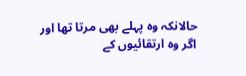حالانکہ وہ پہلے بھی مرتا تھا اور اگر وہ ارتقائیوں کے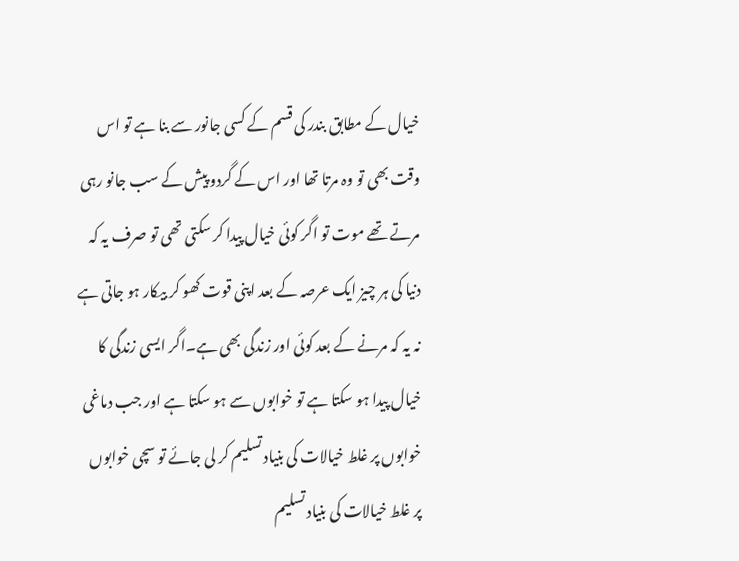خیال کے مطابق بندر کی قسم کے کسی جانور سے بنا ہے تو اس وقت بھی تو وہ مرتا تھا اور اس کے گردو پیش کے سب جانو رہی مرتے تھے موت تو اگر کوئی خیال پیدا کر سکتی تھی تو صرف یہ کہ دنیا کی ہر چیز ایک عرصہ کے بعد اپنی قوت کھو کر بیکار ہو جاتی ہے نہ یہ کہ مرنے کے بعد کوئی اور زندگی بھی ہے۔اگر ایسی زندگی کا خیال پیدا ہو سکتا ہے تو خوابوں سے ہو سکتا ہے اور جب دماغی خوابوں پر غلط خیالات کی بنیاد تسلیم کر لی جائے تو سچی خوابوں پر غلط خیالات کی بنیاد تسلیم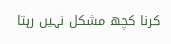کرنا کچھ مشکل نہیں رہتا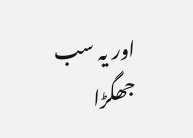اور یہ سب جھگڑا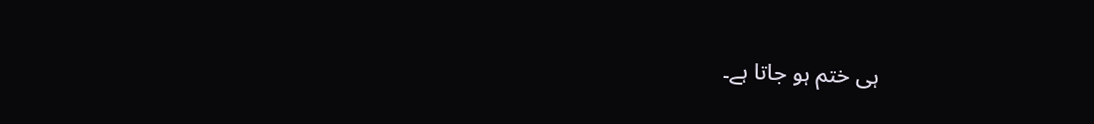ہی ختم ہو جاتا ہے۔